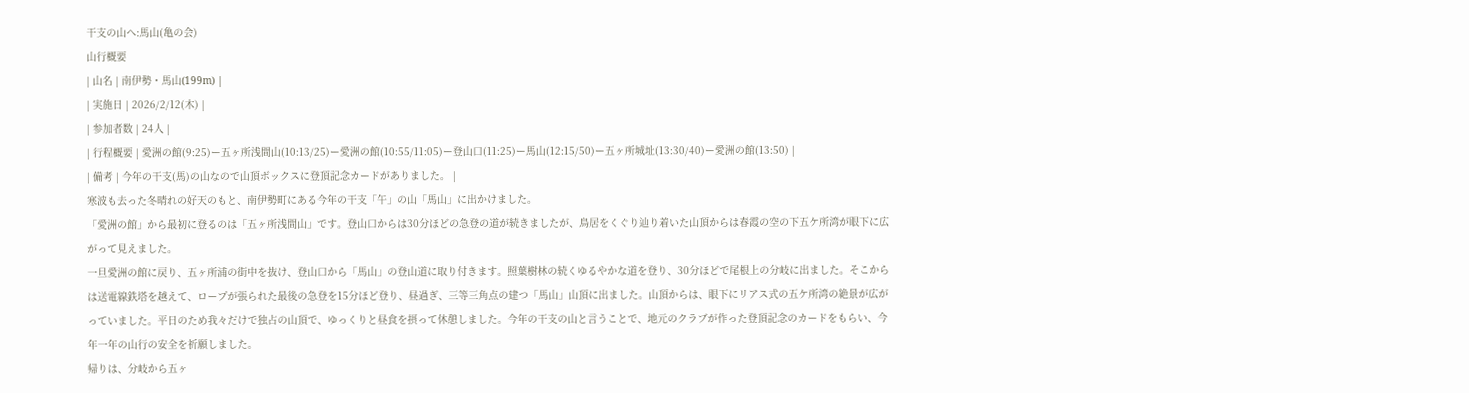干支の山へ:馬山(亀の会)
山行概要
| 山名 | 南伊勢・馬山(199m) |
| 実施日 | 2026/2/12(木) |
| 参加者数 | 24人 |
| 行程概要 | 愛洲の館(9:25)ー五ヶ所浅間山(10:13/25)ー愛洲の館(10:55/11:05)ー登山口(11:25)ー馬山(12:15/50)ー五ヶ所城址(13:30/40)ー愛洲の館(13:50) |
| 備考 | 今年の干支(馬)の山なので山頂ボックスに登頂記念カードがありました。 |
寒波も去った冬晴れの好天のもと、南伊勢町にある今年の干支「午」の山「馬山」に出かけました。
「愛洲の館」から最初に登るのは「五ヶ所浅間山」です。登山口からは30分ほどの急登の道が続きましたが、鳥居をくぐり辿り着いた山頂からは春霞の空の下五ケ所湾が眼下に広がって見えました。
一旦愛洲の館に戻り、五ヶ所浦の街中を抜け、登山口から「馬山」の登山道に取り付きます。照葉樹林の続くゆるやかな道を登り、30分ほどで尾根上の分岐に出ました。そこからは送電線鉄塔を越えて、ロープが張られた最後の急登を15分ほど登り、昼過ぎ、三等三角点の建つ「馬山」山頂に出ました。山頂からは、眼下にリアス式の五ケ所湾の絶景が広がっていました。平日のため我々だけで独占の山頂で、ゆっくりと昼食を摂って休憩しました。今年の干支の山と言うことで、地元のクラブが作った登頂記念のカードをもらい、今年一年の山行の安全を祈願しました。
帰りは、分岐から五ヶ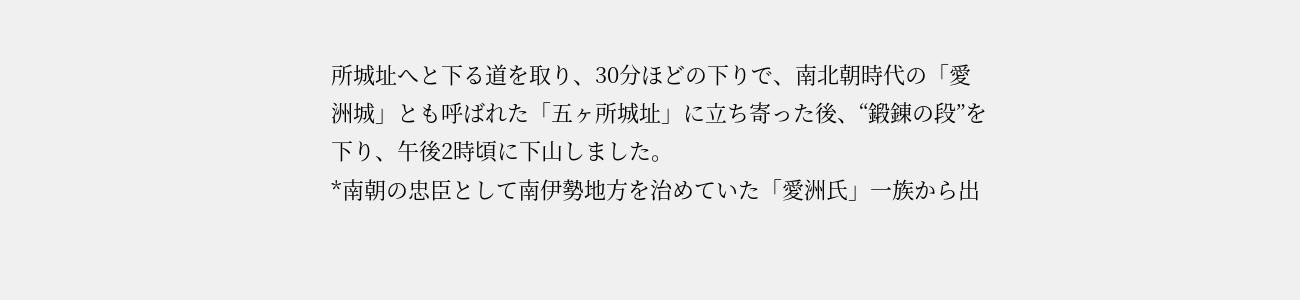所城址へと下る道を取り、30分ほどの下りで、南北朝時代の「愛洲城」とも呼ばれた「五ヶ所城址」に立ち寄った後、“鍛錬の段”を下り、午後2時頃に下山しました。
*南朝の忠臣として南伊勢地方を治めていた「愛洲氏」一族から出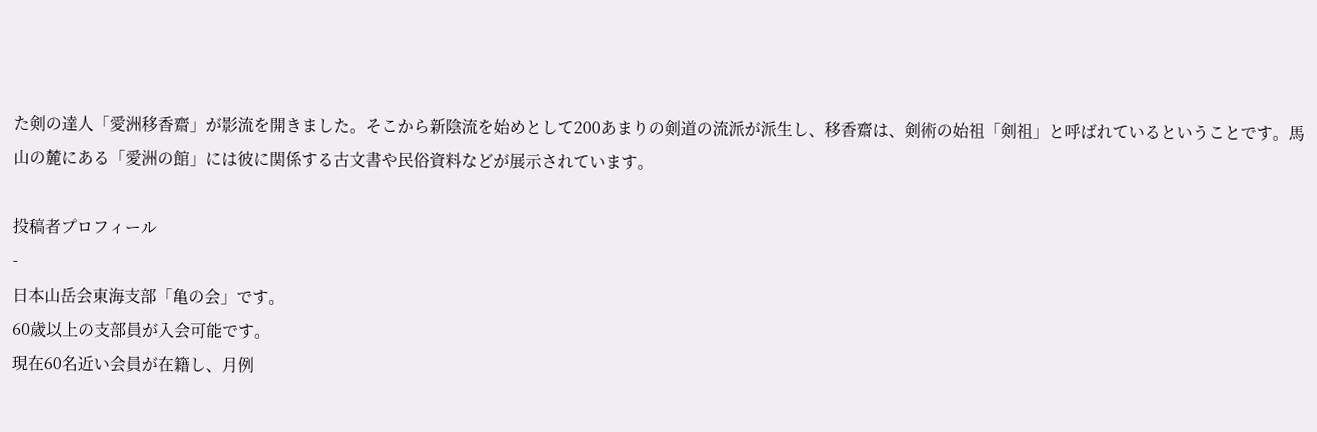た剣の達人「愛洲移香齋」が影流を開きました。そこから新陰流を始めとして200あまりの剣道の流派が派生し、移香齋は、剣術の始祖「剣祖」と呼ばれているということです。馬山の麓にある「愛洲の館」には彼に関係する古文書や民俗資料などが展示されています。

投稿者プロフィール
-
日本山岳会東海支部「亀の会」です。
60歳以上の支部員が入会可能です。
現在60名近い会員が在籍し、月例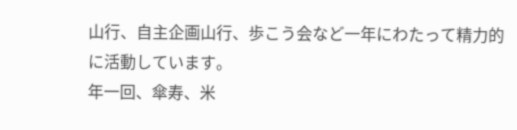山行、自主企画山行、歩こう会など一年にわたって精力的に活動しています。
年一回、傘寿、米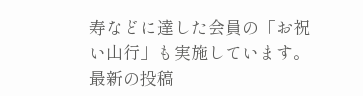寿などに達した会員の「お祝い山行」も実施しています。
最新の投稿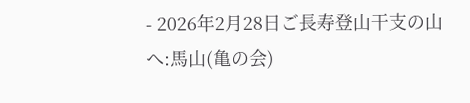- 2026年2月28日ご長寿登山干支の山へ:馬山(亀の会)